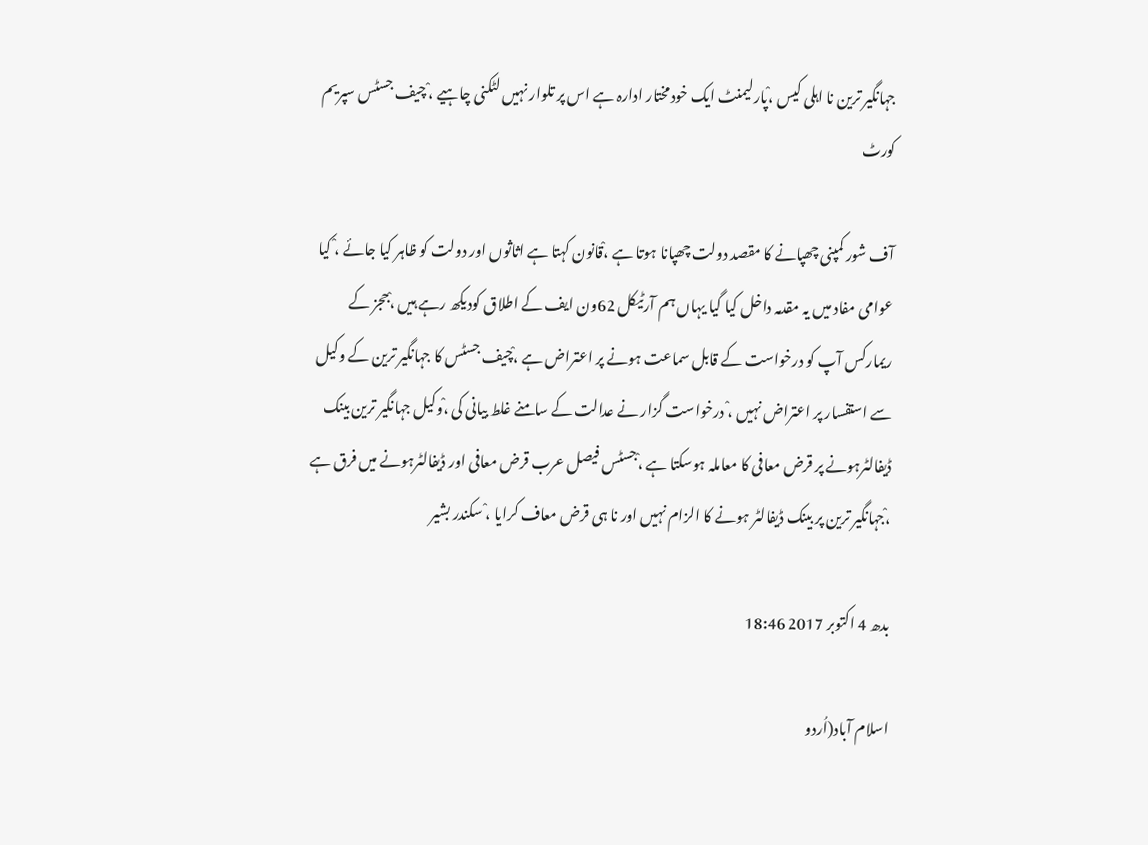جہانگیر ترین نا اہلی کیس ،ْپارلیمنٹ ایک خودمختار ادارہ ہے اس پر تلوار نہیں لٹکنی چاہیے ،ْ چیف جسٹس سپریم کورٹ

آف شور کمپنی چھپانے کا مقصد دولت چھپانا ہوتا ہے ،ْقانون کہتا ہے اثاثوں اور دولت کو ظاہر کیا جائے ،ْ کیا عوامی مفاد میں یہ مقدمہ داخل کیا گیا یہاں ہم آرٹیکل 62ون ایف کے اطلاق کودیکھ رہے ہیں ،ْججز کے ریمارکس آپ کو درخواست کے قابل سماعت ہونے پر اعتراض ہے ،ْچیف جسٹس کا جہانگیر ترین کے وکیل سے استفسار پر اعتراض نہیں ،ْ درخواست گزار نے عدالت کے سامنے غلط بیانی کی ،ْوکیل جہانگیر ترین بینک ڈیفالٹرہونے پر قرض معافی کا معاملہ ہوسکتا ہے ،ْجسٹس فیصل عرب قرض معافی اور ڈیفالٹرہونے میں فرق ہے ،ْجہانگیر ترین پر بینک ڈیفالٹر ہونے کا الزام نہیں اور نا ہی قرض معاف کرایا ،ْ سکندر بشیر

بدھ 4 اکتوبر 2017 18:46

اسلام آباد(اُردو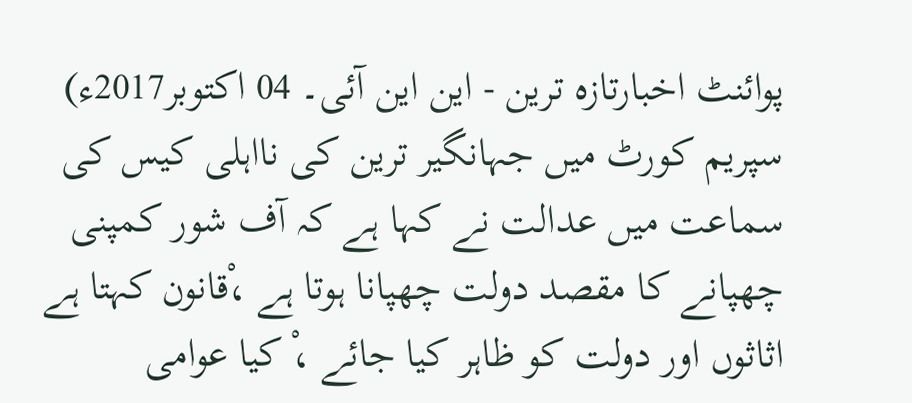پوائنٹ اخبارتازہ ترین - این این آئی۔ 04 اکتوبر2017ء) سپریم کورٹ میں جہانگیر ترین کی نااہلی کیس کی سماعت میں عدالت نے کہا ہے کہ آف شور کمپنی چھپانے کا مقصد دولت چھپانا ہوتا ہے ،ْقانون کہتا ہے اثاثوں اور دولت کو ظاہر کیا جائے ،ْ کیا عوامی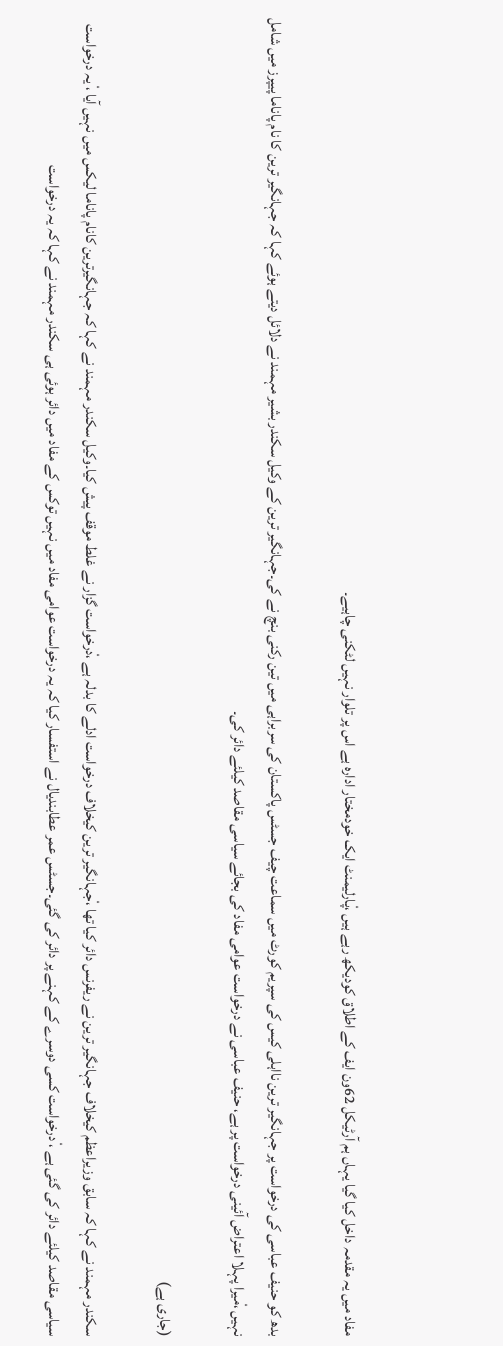مفاد میں یہ مقدمہ داخل کیا گیا یہاں ہم آرٹیکل 62ون ایف کے اطلاق کودیکھ رہے ہیں ،ْپارلیمنٹ ایک خودمختار ادارہ ہے اس پر تلوار نہیں لٹکنی چاہیے۔

بدھ کو حنیف عباسی کی درخواست پر جہانگیر ترین نااہلی کیس کی سپریم کورٹ میں سماعت چیف جسٹس پاکستان کی سربراہی میں تین رکنی بنچ نے کی۔جہانگیر ترین کے وکیل سکندر بشیر مہمند نے دلائل دیتے ہوئے کہا کہ جہانگیر ترین کا نام پاناما پیپرز میں شامل نہیں ،ْمیرا پہلا اعتراض آئینی درخواست پر ہے، حنیف عباسی نے درخواست عوامی مفاد کی بجائے سیاسی مقاصد کیلئے دائر کی۔

(جاری ہے)

سکندر مہمند نے کہا کہ سابق وزیراعظم کیخلاف جہانگیر ترین نے ریفرنس دائر کیا تھا ،ْجہانگیر ترین کیخلاف درخواست ادلے کا بدلہ ہے ،ْدرخواست گزار نے غلط موقف پیش کیا۔وکیل سکندر مہمند نے کہا کہ جہانگیرترین کانام پاناما لیکس میں نہیں آیا ،ْ یہ درخواست سیاسی مقاصد کیلئے دائر کی گئی ہے ،ْ درخواست کسی دوسرے کے کہنے پر دائر کی گئی۔جسٹس عمر عطابندیال نے استفسار کیا کہ یہ درخواست عوامی مفاد میں نہیں توکس کے مفاد میں دائر ہوئی ہی سکندر مہمند نے کہا کہ یہ درخواست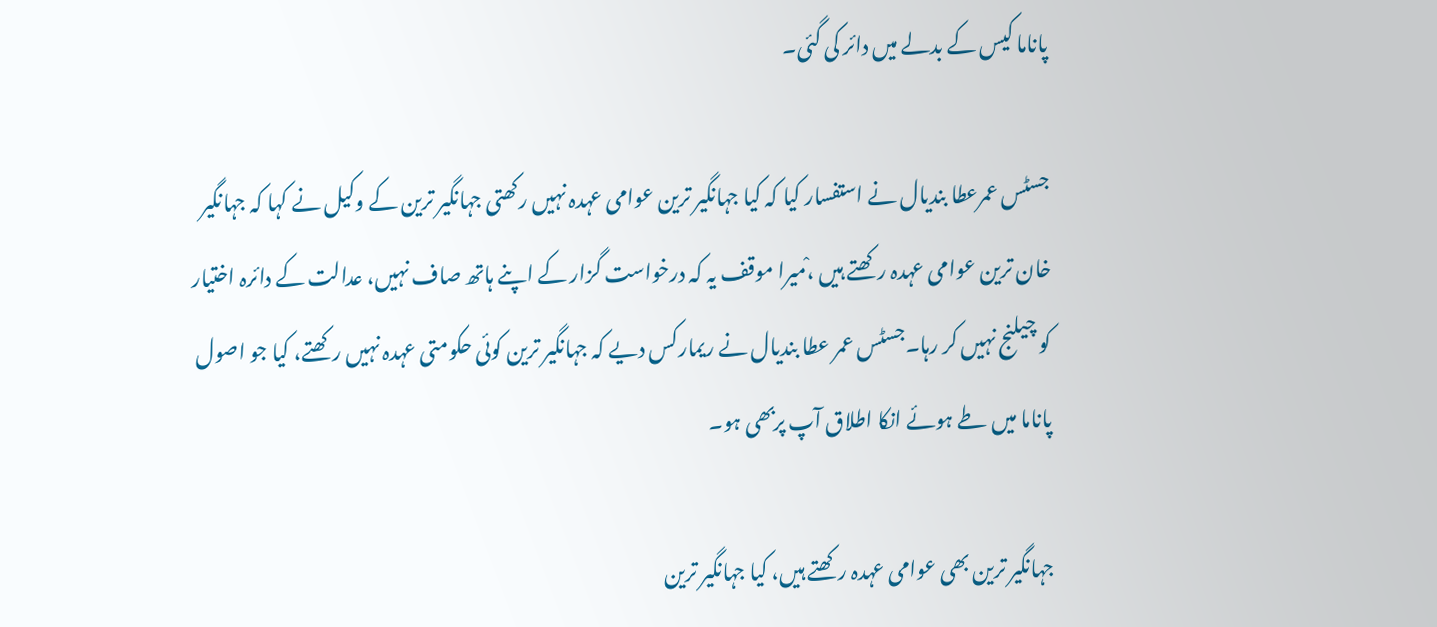پاناما کیس کے بدلے میں دائر کی گئی۔

جسٹس عمرعطا بندیال نے استفسار کیا کہ کیا جہانگیر ترین عوامی عہدہ نہیں رکھتی جہانگیر ترین کے وکیل نے کہا کہ جہانگیر خان ترین عوامی عہدہ رکھتے ہیں ،ْمیرا موقف یہ کہ درخواست گزار کے اپنے ہاتھ صاف نہیں، عدالت کے دائرہ اختیار کو چیلنج نہیں کر رہا۔جسٹس عمر عطا بندیال نے ریمارکس دیے کہ جہانگیر ترین کوئی حکومتی عہدہ نہیں رکھتے، کیا جو اصول پاناما میں طے ہوئے انکا اطلاق آپ پربھی ہو۔

جہانگیر ترین بھی عوامی عہدہ رکھتے ہیں، کیا جہانگیر ترین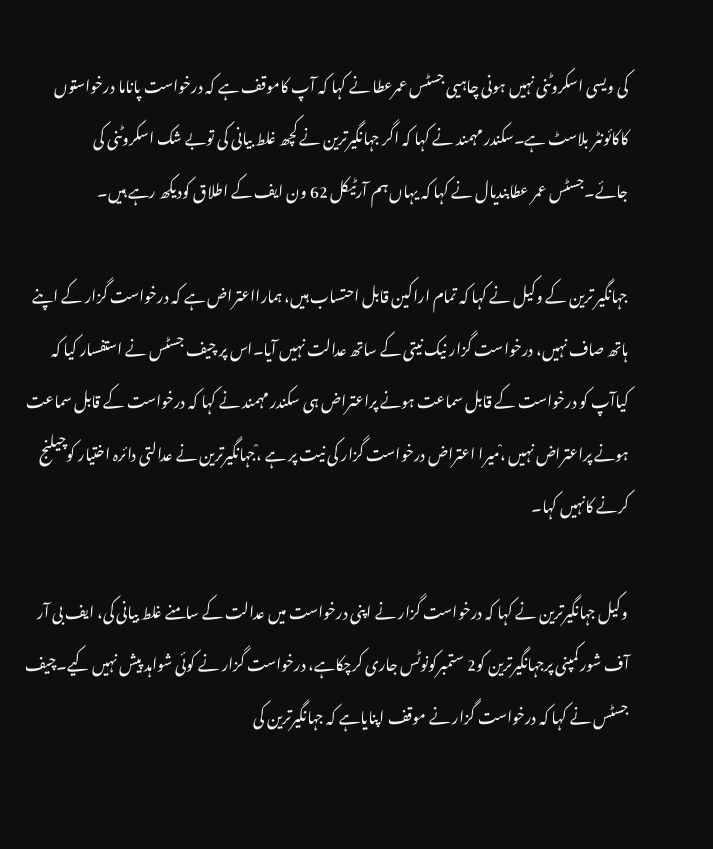کی ویسی اسکروٹنی نہیں ہونی چاہیی جسٹس عمرعطا نے کہا کہ آپ کاموقف ہے کہ درخواست پاناما درخواستوں کاکائونٹر بلاسٹ ہے۔سکندر مہمند نے کہا کہ اگر جہانگیرترین نے کچھ غلط بیانی کی توبے شک اسکروٹنی کی جائے۔جسٹس عمر عطابندیال نے کہا کہ یہاں ہم آرٹیکل 62 ون ایف کے اطلاق کودیکھ رہے ہیں۔

جہانگیر ترین کے وکیل نے کہا کہ تمام اراکین قابل احتساب ہیں، ہمارااعتراض ہے کہ درخواست گزار کے اپنے ہاتھ صاف نہیں، درخواست گزار نیک نیتی کے ساتھ عدالت نہیں آیا۔اس پر چیف جسٹس نے استفسار کیا کہ کیاآپ کو درخواست کے قابل سماعت ہونے پراعتراض ہی سکندر مہمند نے کہا کہ درخواست کے قابل سماعت ہونے پراعتراض نہیں ،ْمیرا اعتراض درخواست گزار کی نیت پر ہے ،ْجہانگیرترین نے عدالتی دائرہ اختیار کوچیلنج کرنے کانہیں کہا۔

وکیل جہانگیرترین نے کہا کہ درخواست گزار نے اپنی درخواست میں عدالت کے سامنے غلط بیانی کی، ایف بی آر آف شور کمپنی پرجہانگیرترین کو2 ستمبرکونوٹس جاری کرچکاہے، درخواست گزار نے کوئی شواہد پیش نہیں کیے۔چیف جسٹس نے کہا کہ درخواست گزار نے موقف اپنایاہے کہ جہانگیرترین کی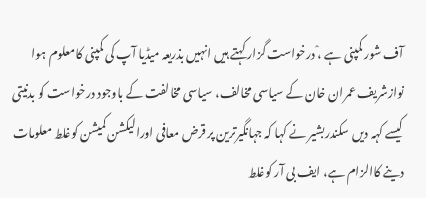آف شور کمپنی ہے ،ْ درخواست گزار کہتے ہیں انہیں بذریعہ میڈیا آپ کی کمپنی کامعلوم ہوا نوازشریف عمران خان کے سیاسی مخالف، سیاسی مخالفت کے باوجود درخواست کو بدنیتی کیسے کہہ دیں سکندربشیر نے کہا کہ جہانگیرترین پر قرض معافی اورالیکشن کمیشن کوغلط معلومات دینے کاالزام ہے، ایف بی آر کوغلط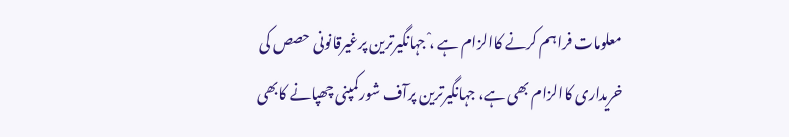معلومات فراہم کرنے کاالزام ہے ،ْ جہانگیرترین پرغیرقانونی حصص کی خریداری کاالزام بھی ہے، جہانگیرترین پرآف شورکمپنی چھپانے کابھی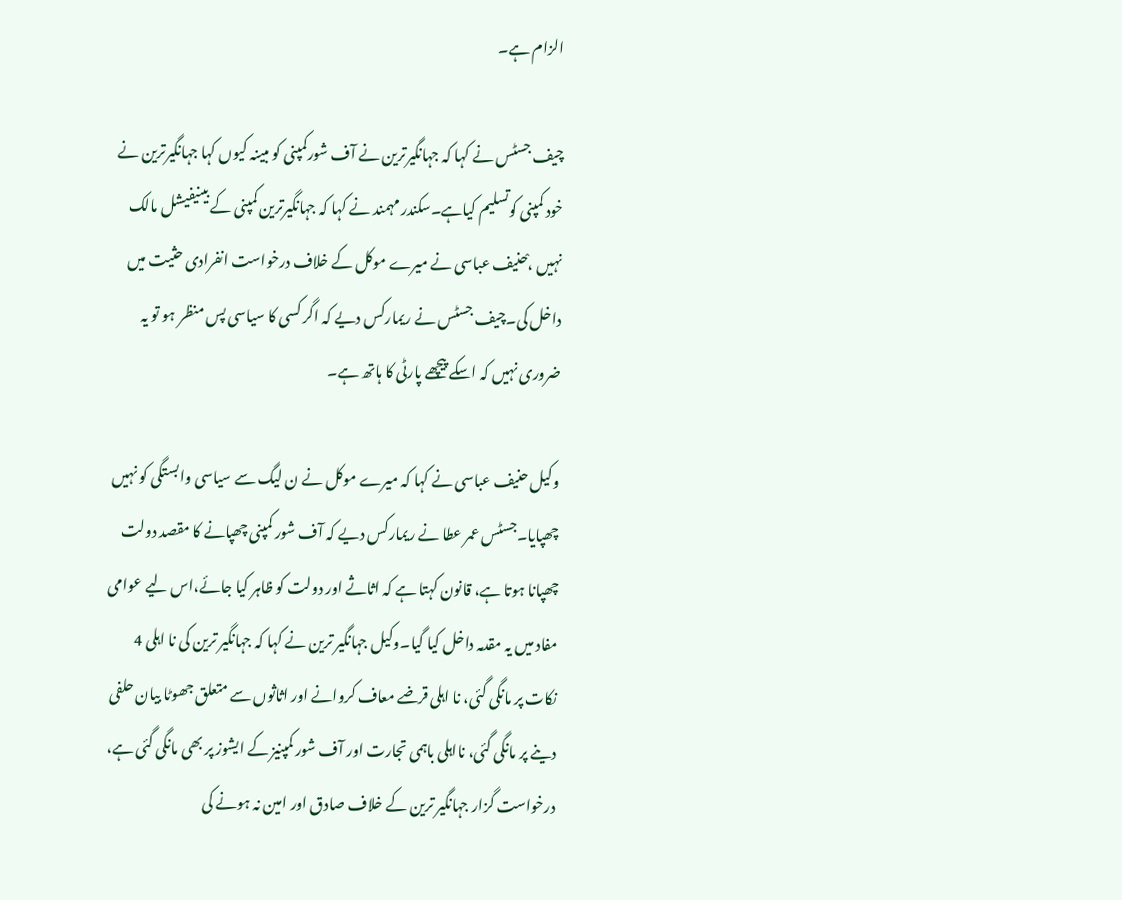الزام ہے۔

چیف جسٹس نے کہا کہ جہانگیرترین نے آف شورکمپنی کو مبینہ کیوں کہا جہانگیرترین نے خود کمپنی کوتسلیم کیاہے۔سکندر مہمند نے کہا کہ جہانگیرترین کمپنی کے بینیفیشل مالک نہیں ،ْحنیف عباسی نے میرے موکل کے خلاف درخواست انفرادی حثیت میں داخل کی۔چیف جسٹس نے ریمارکس دیے کہ اگر کسی کا سیاسی پس منظر ہو تو یہ ضروری نہیں کہ اسکے پیچھے پارٹی کا ہاتھ ہے۔

وکیل حنیف عباسی نے کہا کہ میرے موکل نے ن لیگ سے سیاسی وابستگی کو نہیں چھپایا۔جسٹس عمر عطا نے ریمارکس دیے کہ آف شور کمپنی چھپانے کا مقصد دولت چھپانا ہوتا ہے، قانون کہتا ہے کہ اثاثے اور دولت کو ظاہر کیا جائے،اس لیے عوامی مفاد میں یہ مقدمہ داخل کیا گیا۔وکیل جہانگیر ترین نے کہا کہ جہانگیر ترین کی نا اہلی 4 نکات پر مانگی گئی، نا اہلی قرضے معاف کروانے اور اثاثوں سے متعلق جھوٹا بیان حلفی دینے پر مانگی گئی، نااہلی باہمی تجارت اور آف شور کمپنیز کے ایشوز پر بھی مانگی گئی ہے، درخواست گزار جہانگیر ترین کے خلاف صادق اور امین نہ ہونے کی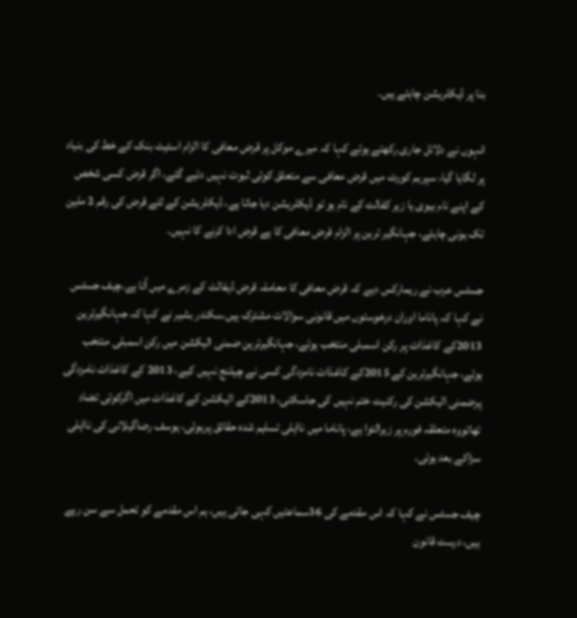بنا پر ڈیکلریشن چاہتے ہیں۔

انہوں نے دلائل جاری رکھتے ہوئے کہا کہ میرے موکل پر قرض معافی کا الزام اسٹیٹ بنک کے خط کی بنیاد پر لگایا گیا، سپریم کورٹ میں قرض معافی سے متعلق کوئی ثبوت نہیں دئیے گئے، اگر قرض کسی شخص کے اپنے نام بیوی یا زیر کفالت کے نام ہو تو ڈیکلریشن دیا جاتا ہے، ڈیکلریشن کے لئے قرض کی رقم 2 ملین تک ہونی چاہئے، جہانگیر ترین پر الزام قرض معافی کا ہے قرض ادا کرنے کا نہیں۔

جسٹس عرب نے ریمارکس دیے کہ قرض معافی کا معاملہ قرض ڈیفالٹ کے زمرے میں آتا ہے۔چیف جسٹس نے کہا کہ پاناما اوران درخوستوں میں قانونی سوالات مشترک ہیں۔سکندر بشیر نے کہا کہ جہانگیرترین 2013کے کاغذات پر رکن اسمبلی منتخب ہوئے، جہانگیرترین ضمنی الیکشن میں رکن اسمبلی منتخب ہوئے، جہانگیرترین کے 2015کے کاغذات نامزدگی کسی نے چیلنج نہیں کیے، 2013 کے کاغذات نامزدگی پرضمنی الیکشن کی رکنیت ختم نہیں کی جاسکتی، 2013کے الیکشن کے کاغذات میں اگرکوئی تضاد تھاتووہ متعلقہ فورم پر زیرالتوا ہے، پاناما میں نااہلی تسلیم شدہ حقائق پرہوئی، یوسف رضاگیلانی کی نااہلی سزاکے بعد ہوئی۔

چیف جسٹس نے کہا کہ اس مقدمے کی 36سماعتیں کہی جاتی ہیں، ہم اس مقدمے کو تحمل سے سن رہے ہیں، درست قانون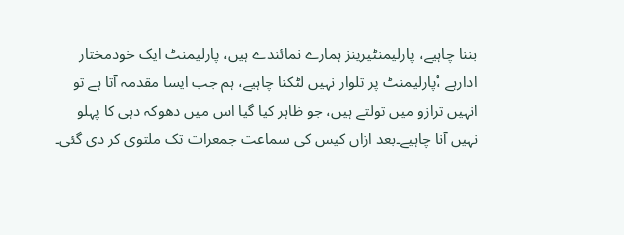بننا چاہیے، پارلیمنٹیرینز ہمارے نمائندے ہیں، پارلیمنٹ ایک خودمختار ادارہے ،ْپارلیمنٹ پر تلوار نہیں لٹکنا چاہیے، ہم جب ایسا مقدمہ آتا ہے تو انہیں ترازو میں تولتے ہیں، جو ظاہر کیا گیا اس میں دھوکہ دہی کا پہلو نہیں آنا چاہیے۔بعد ازاں کیس کی سماعت جمعرات تک ملتوی کر دی گئی۔